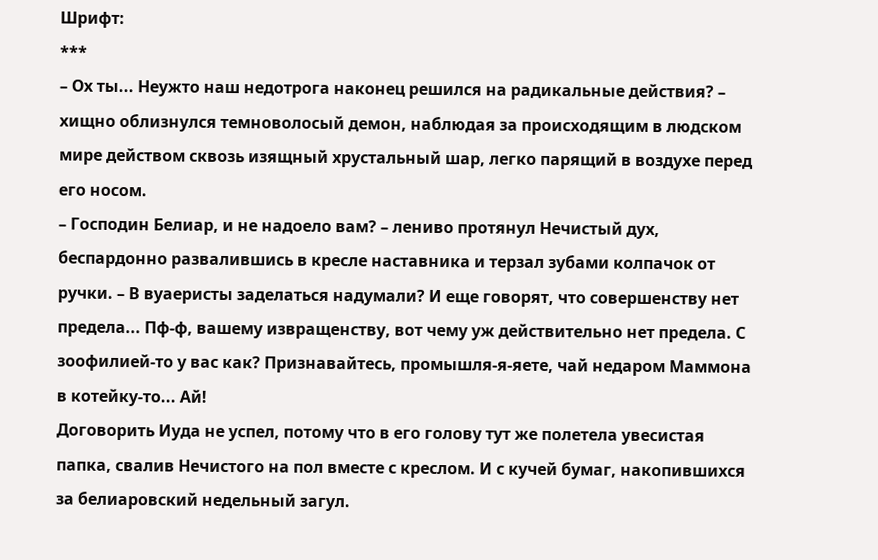Шрифт:
***
– Ох ты... Неужто наш недотрога наконец решился на радикальные действия? – хищно облизнулся темноволосый демон, наблюдая за происходящим в людском мире действом сквозь изящный хрустальный шар, легко парящий в воздухе перед его носом.
– Господин Белиар, и не надоело вам? – лениво протянул Нечистый дух, беспардонно развалившись в кресле наставника и терзал зубами колпачок от ручки. – В вуаеристы заделаться надумали? И еще говорят, что совершенству нет предела... Пф-ф, вашему извращенству, вот чему уж действительно нет предела. С зоофилией-то у вас как? Признавайтесь, промышля-я-яете, чай недаром Маммона в котейку-то... Ай!
Договорить Иуда не успел, потому что в его голову тут же полетела увесистая папка, свалив Нечистого на пол вместе с креслом. И с кучей бумаг, накопившихся за белиаровский недельный загул.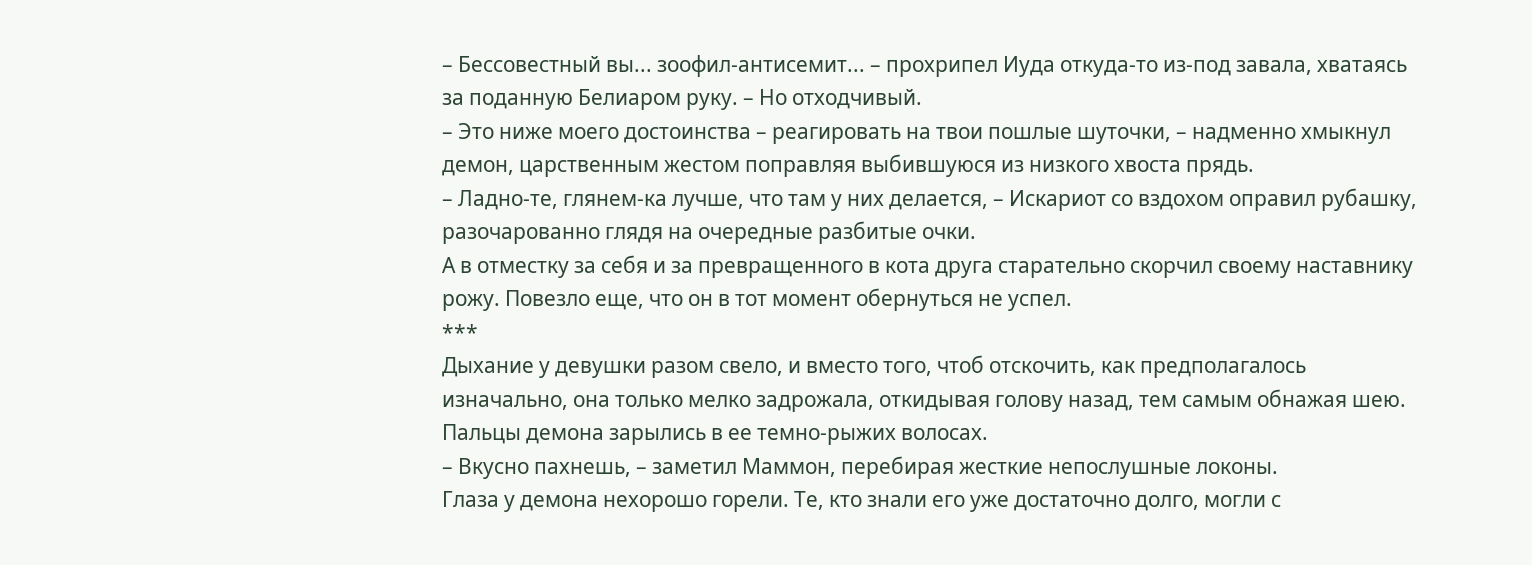– Бессовестный вы... зоофил-антисемит... – прохрипел Иуда откуда-то из-под завала, хватаясь за поданную Белиаром руку. – Но отходчивый.
– Это ниже моего достоинства – реагировать на твои пошлые шуточки, – надменно хмыкнул демон, царственным жестом поправляя выбившуюся из низкого хвоста прядь.
– Ладно-те, глянем-ка лучше, что там у них делается, – Искариот со вздохом оправил рубашку, разочарованно глядя на очередные разбитые очки.
А в отместку за себя и за превращенного в кота друга старательно скорчил своему наставнику рожу. Повезло еще, что он в тот момент обернуться не успел.
***
Дыхание у девушки разом свело, и вместо того, чтоб отскочить, как предполагалось изначально, она только мелко задрожала, откидывая голову назад, тем самым обнажая шею. Пальцы демона зарылись в ее темно-рыжих волосах.
– Вкусно пахнешь, – заметил Маммон, перебирая жесткие непослушные локоны.
Глаза у демона нехорошо горели. Те, кто знали его уже достаточно долго, могли с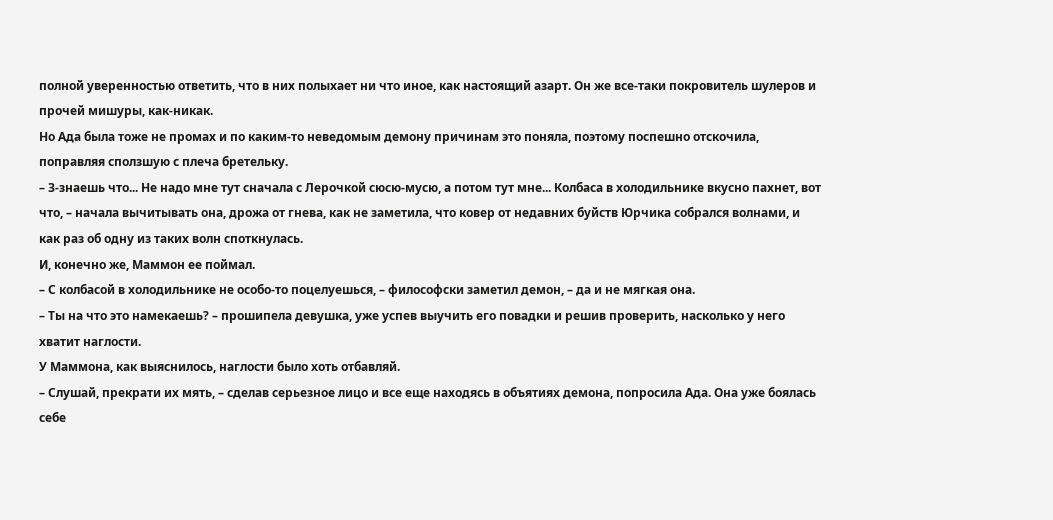полной уверенностью ответить, что в них полыхает ни что иное, как настоящий азарт. Он же все-таки покровитель шулеров и прочей мишуры, как-никак.
Но Ада была тоже не промах и по каким-то неведомым демону причинам это поняла, поэтому поспешно отскочила, поправляя сползшую с плеча бретельку.
– З-знаешь что... Не надо мне тут сначала с Лерочкой сюсю-мусю, а потом тут мне... Колбаса в холодильнике вкусно пахнет, вот что, – начала вычитывать она, дрожа от гнева, как не заметила, что ковер от недавних буйств Юрчика собрался волнами, и как раз об одну из таких волн споткнулась.
И, конечно же, Маммон ее поймал.
– С колбасой в холодильнике не особо-то поцелуешься, – философски заметил демон, – да и не мягкая она.
– Ты на что это намекаешь? – прошипела девушка, уже успев выучить его повадки и решив проверить, насколько у него хватит наглости.
У Маммона, как выяснилось, наглости было хоть отбавляй.
– Слушай, прекрати их мять, – сделав серьезное лицо и все еще находясь в объятиях демона, попросила Ада. Она уже боялась себе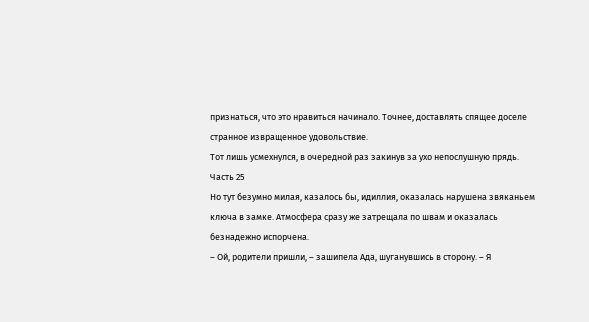признаться, что это нравиться начинало. Точнее, доставлять спящее доселе странное извращенное удовольствие.
Тот лишь усмехнулся, в очередной раз закинув за ухо непослушную прядь.
Часть 25
Но тут безумно милая, казалось бы, идиллия, оказалась нарушена звяканьем ключа в замке. Атмосфера сразу же затрещала по швам и оказалась безнадежно испорчена.
– Ой, родители пришли, – зашипела Ада, шуганувшись в сторону. – Я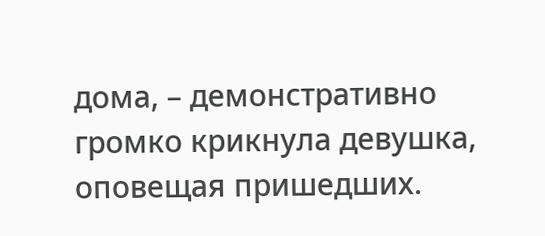дома, – демонстративно громко крикнула девушка, оповещая пришедших.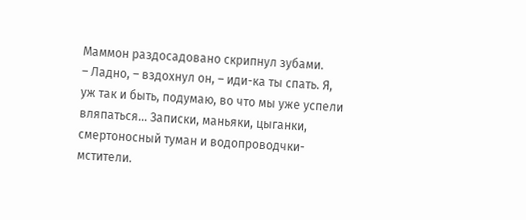Маммон раздосадовано скрипнул зубами.
– Ладно, – вздохнул он, – иди-ка ты спать. Я, уж так и быть, подумаю, во что мы уже успели вляпаться... Записки, маньяки, цыганки, смертоносный туман и водопроводчки-мстители.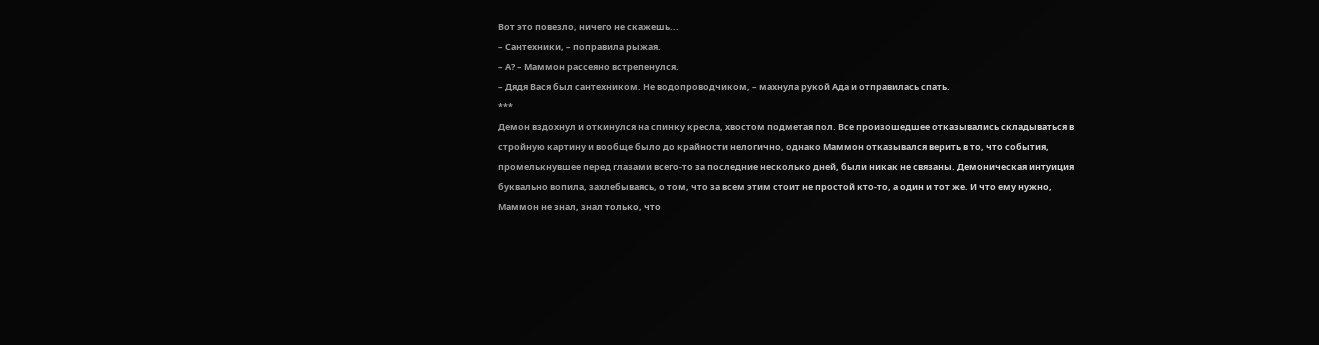Вот это повезло, ничего не скажешь...
– Сантехники, – поправила рыжая.
– А? – Маммон рассеяно встрепенулся.
– Дядя Вася был сантехником. Не водопроводчиком, – махнула рукой Ада и отправилась спать.
***
Демон вздохнул и откинулся на спинку кресла, хвостом подметая пол. Все произошедшее отказывались складываться в стройную картину и вообще было до крайности нелогично, однако Маммон отказывался верить в то, что события, промелькнувшее перед глазами всего-то за последние несколько дней, были никак не связаны. Демоническая интуиция буквально вопила, захлебываясь, о том, что за всем этим стоит не простой кто-то, а один и тот же. И что ему нужно, Маммон не знал, знал только, что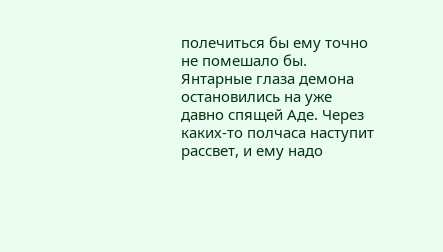полечиться бы ему точно не помешало бы.
Янтарные глаза демона остановились на уже давно спящей Аде. Через каких-то полчаса наступит рассвет, и ему надо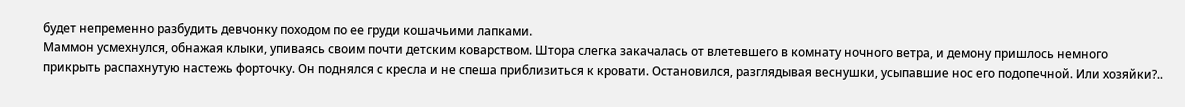будет непременно разбудить девчонку походом по ее груди кошачьими лапками.
Маммон усмехнулся, обнажая клыки, упиваясь своим почти детским коварством. Штора слегка закачалась от влетевшего в комнату ночного ветра, и демону пришлось немного прикрыть распахнутую настежь форточку. Он поднялся с кресла и не спеша приблизиться к кровати. Остановился, разглядывая веснушки, усыпавшие нос его подопечной. Или хозяйки?..